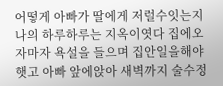어떻게 아빠가 딸에게 저럴수잇는지
나의 하루하루는 지옥이엿다 집에오자마자 욕설을 들으며 집안일을해야햇고 아빠 앞에앉아 새벽까지 술수정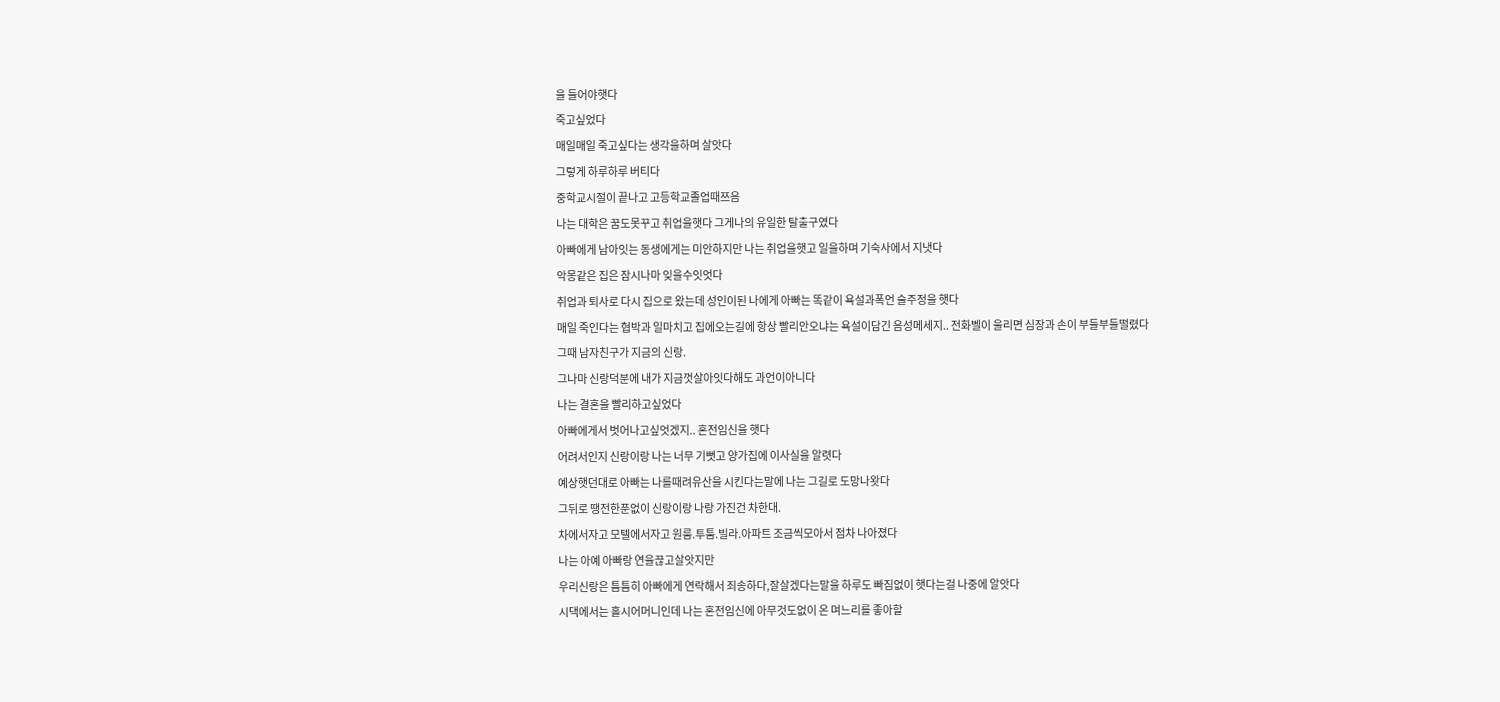을 들어야햇다
죽고싶었다
매일매일 죽고싶다는 생각을하며 살앗다
그렇게 하루하루 버티다
중학교시절이 끝나고 고등학교졸업때쯔음
나는 대학은 꿈도못꾸고 취업을햇다 그게나의 유일한 탈출구였다
아빠에게 남아잇는 동생에게는 미안하지만 나는 취업을햇고 일을하며 기숙사에서 지냇다
악몽같은 집은 잠시나마 잊을수잇엇다
취업과 퇴사로 다시 집으로 왔는데 성인이된 나에게 아빠는 똑같이 욕설과폭언 술주정을 햇다
매일 죽인다는 협박과 일마치고 집에오는길에 항상 빨리안오냐는 욕설이담긴 음성메세지.. 전화벨이 울리면 심장과 손이 부들부들떨렸다
그때 남자친구가 지금의 신랑.
그나마 신랑덕분에 내가 지금껏살아잇다해도 과언이아니다
나는 결혼을 빨리하고싶었다
아빠에게서 벗어나고싶엇겠지.. 혼전임신을 햇다
어려서인지 신랑이랑 나는 너무 기뻣고 양가집에 이사실을 알렷다
예상햇던대로 아빠는 나를때려유산을 시킨다는말에 나는 그길로 도망나왓다
그뒤로 땡전한푼없이 신랑이랑 나랑 가진건 차한대.
차에서자고 모텔에서자고 원룸.투툼.빌라.아파트 조금씩모아서 점차 나아졌다
나는 아예 아빠랑 연을끊고살앗지만
우리신랑은 틈틈히 아빠에게 연락해서 죄송하다,잘살겠다는말을 하루도 빠짐없이 햇다는걸 나중에 알앗다
시댁에서는 홀시어머니인데 나는 혼전임신에 아무것도없이 온 며느리를 좋아할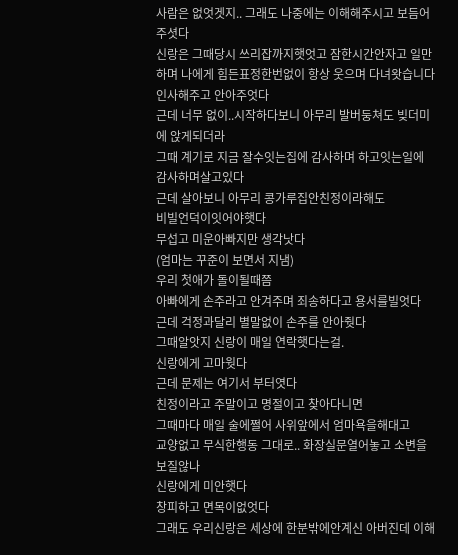사람은 없엇겟지.. 그래도 나중에는 이해해주시고 보듬어주셧다
신랑은 그때당시 쓰리잡까지햇엇고 잠한시간안자고 일만하며 나에게 힘든표정한번없이 항상 웃으며 다녀왓습니다 인사해주고 안아주엇다
근데 너무 없이..시작하다보니 아무리 발버둥쳐도 빚더미에 앉게되더라
그때 계기로 지금 잘수잇는집에 감사하며 하고잇는일에 감사하며살고있다
근데 살아보니 아무리 콩가루집안친정이라해도
비빌언덕이잇어야햇다
무섭고 미운아빠지만 생각낫다
(엄마는 꾸준이 보면서 지냄)
우리 첫애가 돌이될때쯤
아빠에게 손주라고 안겨주며 죄송하다고 용서를빌엇다
근데 걱정과달리 별말없이 손주를 안아줫다
그때알앗지 신랑이 매일 연락햇다는걸.
신랑에게 고마웟다
근데 문제는 여기서 부터엿다
친정이라고 주말이고 명절이고 찾아다니면
그때마다 매일 술에쩔어 사위앞에서 엄마욕을해대고
교양없고 무식한행동 그대로.. 화장실문열어놓고 소변을 보질않나
신랑에게 미안햇다
창피하고 면목이없엇다
그래도 우리신랑은 세상에 한분밖에안계신 아버진데 이해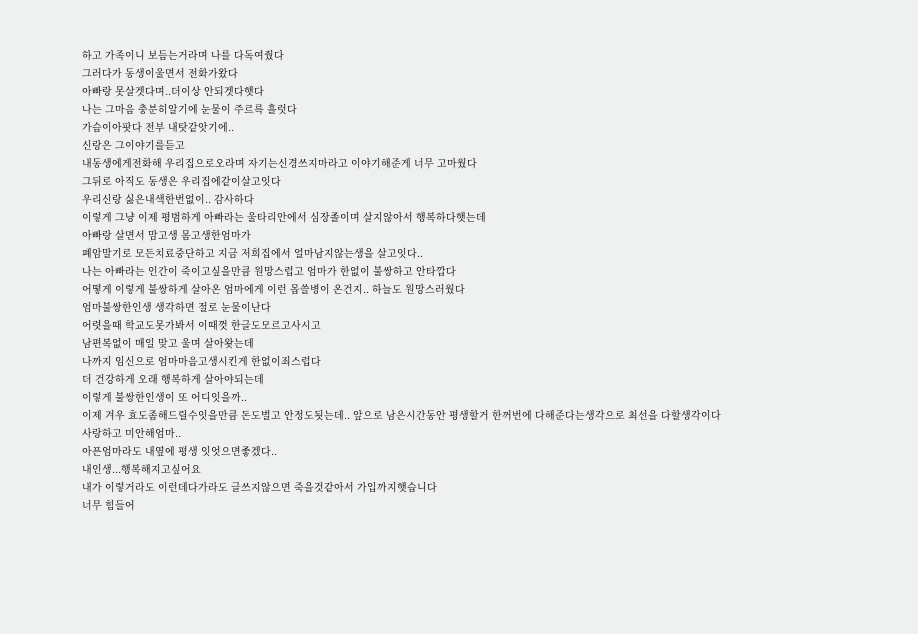하고 가족이니 보듬는거라며 나를 다독여줬다
그러다가 동생이울면서 전화가왔다
아빠랑 못살겟다며..더이상 안되겟다햇다
나는 그마음 충분히알기에 눈물이 주르륵 흘럿다
가슴이아팟다 전부 내탓같앗기에..
신랑은 그이야기를듣고
내동생에게전화해 우리집으로오라며 자기는신경쓰지마라고 이야기해준게 너무 고마웠다
그뒤로 아직도 동생은 우리집에같이살고잇다
우리신랑 싫은내색한번없이.. 감사하다
이렇게 그냥 이제 평범하게 아빠라는 울타리안에서 심장졸이며 살지않아서 행복하다햇는데
아빠랑 살면서 맘고생 몸고생한엄마가
폐암말기로 모든치료중단하고 지금 저희집에서 얼마남지않는생을 살고잇다..
나는 아빠라는 인간이 죽이고싶을만큼 원망스럽고 엄마가 한없이 불쌍하고 안타깝다
어떻게 이렇게 불쌍하게 살아온 엄마에게 이런 몹쓸병이 온건지.. 하늘도 원망스러웠다
엄마불쌍한인생 생각하면 절로 눈물이난다
어렷을때 학교도못가봐서 이때껏 한글도모르고사시고
남편복없이 매일 맞고 울며 살아왓는데
나까지 임신으로 엄마마음고생시킨게 한없이죄스럽다
더 건강하게 오래 행복하게 살아야되는데
이렇게 불쌍한인생이 또 어디잇을까..
이제 겨우 효도좀해드릴수잇을만큼 돈도벌고 안정도됫는데.. 앞으로 남은시간동안 평생할거 한꺼번에 다해준다는생각으로 최선을 다할생각이다
사랑하고 미안해엄마..
아픈엄마라도 내옆에 평생 잇엇으면좋겠다..
내인생...행복해지고싶어요
내가 이렇거라도 이런데다가라도 글쓰지않으면 죽을것같아서 가입까지햇습니다
너무 힘들어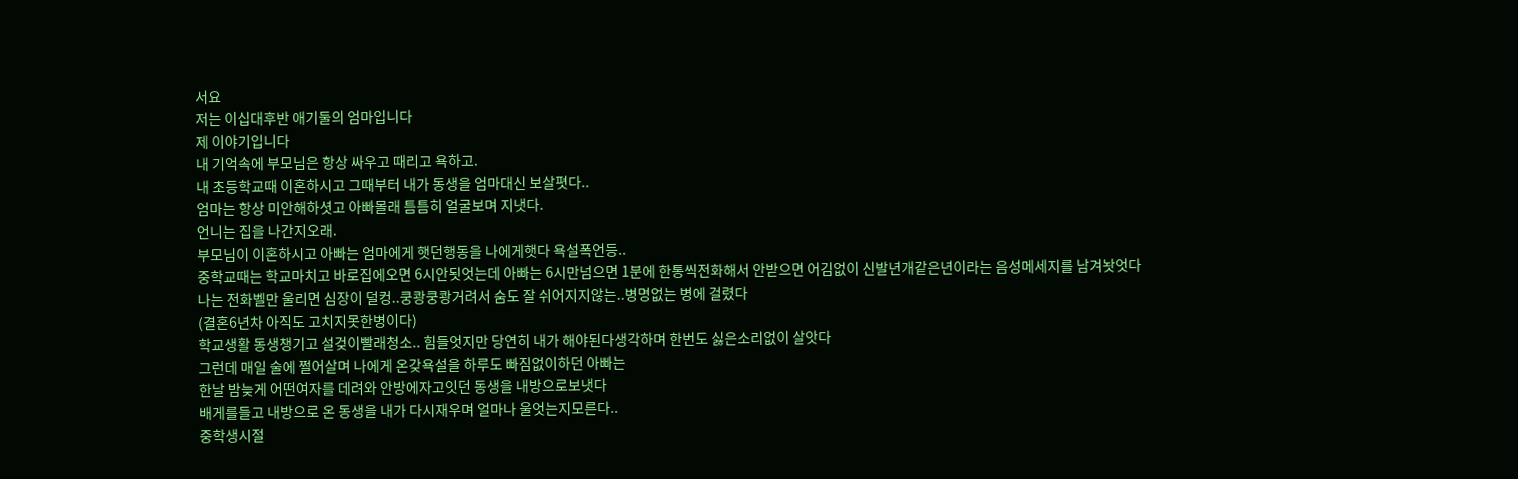서요
저는 이십대후반 애기둘의 엄마입니다
제 이야기입니다
내 기억속에 부모님은 항상 싸우고 때리고 욕하고.
내 초등학교때 이혼하시고 그때부터 내가 동생을 엄마대신 보살폇다..
엄마는 항상 미안해하셧고 아빠몰래 틈틈히 얼굴보며 지냇다.
언니는 집을 나간지오래.
부모님이 이혼하시고 아빠는 엄마에게 햇던행동을 나에게햇다 욕설폭언등..
중학교때는 학교마치고 바로집에오면 6시안됫엇는데 아빠는 6시만넘으면 1분에 한통씩전화해서 안받으면 어김없이 신발년개같은년이라는 음성메세지를 남겨놧엇다
나는 전화벨만 울리면 심장이 덜컹..쿵쾅쿵쾅거려서 숨도 잘 쉬어지지않는..병명없는 병에 걸렸다
(결혼6년차 아직도 고치지못한병이다)
학교생활 동생챙기고 설겆이빨래청소.. 힘들엇지만 당연히 내가 해야된다생각하며 한번도 싫은소리없이 살앗다
그런데 매일 술에 쩔어살며 나에게 온갖욕설을 하루도 빠짐없이하던 아빠는
한날 밤늦게 어떤여자를 데려와 안방에자고잇던 동생을 내방으로보냇다
배게를들고 내방으로 온 동생을 내가 다시재우며 얼마나 울엇는지모른다..
중학생시절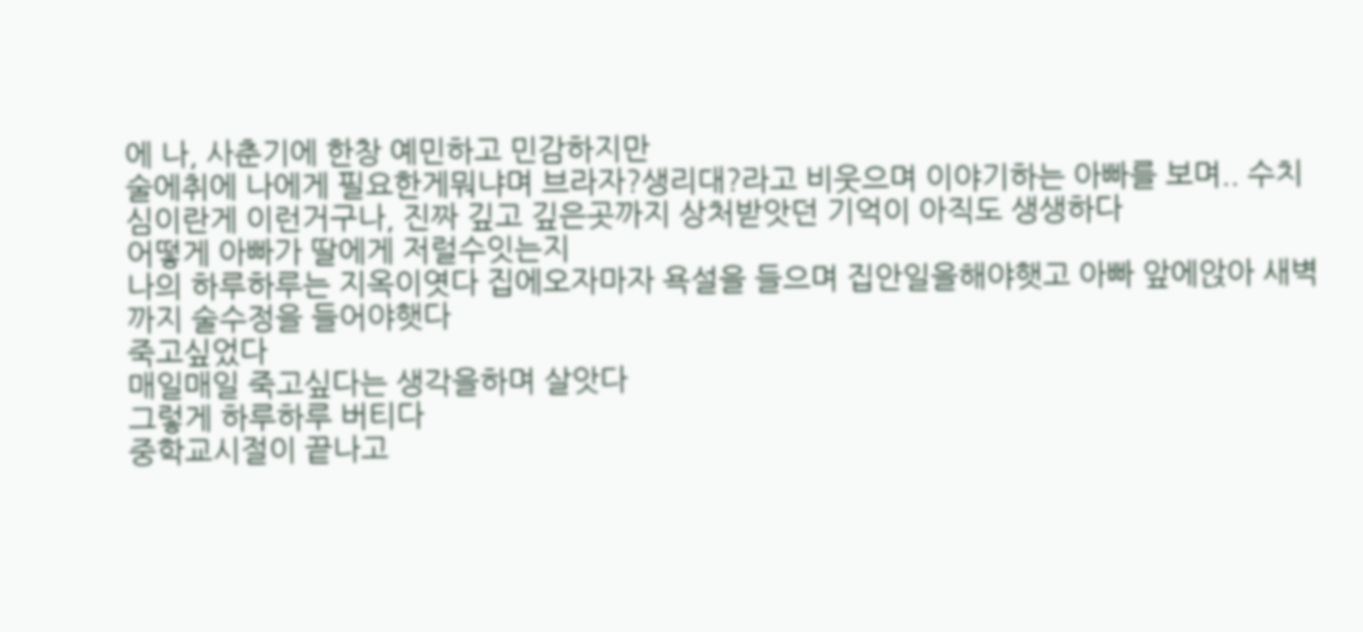에 나, 사춘기에 한창 예민하고 민감하지만
술에취에 나에게 필요한게뭐냐며 브라자?생리대?라고 비웃으며 이야기하는 아빠를 보며.. 수치심이란게 이런거구나, 진짜 깊고 깊은곳까지 상처받앗던 기억이 아직도 생생하다
어떻게 아빠가 딸에게 저럴수잇는지
나의 하루하루는 지옥이엿다 집에오자마자 욕설을 들으며 집안일을해야햇고 아빠 앞에앉아 새벽까지 술수정을 들어야햇다
죽고싶었다
매일매일 죽고싶다는 생각을하며 살앗다
그렇게 하루하루 버티다
중학교시절이 끝나고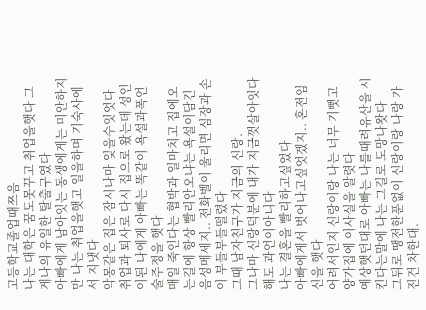고등학교졸업때쯔음
나는 대학은 꿈도못꾸고 취업을햇다 그게나의 유일한 탈출구였다
아빠에게 남아잇는 동생에게는 미안하지만 나는 취업을햇고 일을하며 기숙사에서 지냇다
악몽같은 집은 잠시나마 잊을수잇엇다
취업과 퇴사로 다시 집으로 왔는데 성인이된 나에게 아빠는 똑같이 욕설과폭언 술주정을 햇다
매일 죽인다는 협박과 일마치고 집에오는길에 항상 빨리안오냐는 욕설이담긴 음성메세지.. 전화벨이 울리면 심장과 손이 부들부들떨렸다
그때 남자친구가 지금의 신랑.
그나마 신랑덕분에 내가 지금껏살아잇다해도 과언이아니다
나는 결혼을 빨리하고싶었다
아빠에게서 벗어나고싶엇겠지.. 혼전임신을 햇다
어려서인지 신랑이랑 나는 너무 기뻣고 양가집에 이사실을 알렷다
예상햇던대로 아빠는 나를때려유산을 시킨다는말에 나는 그길로 도망나왓다
그뒤로 땡전한푼없이 신랑이랑 나랑 가진건 차한대.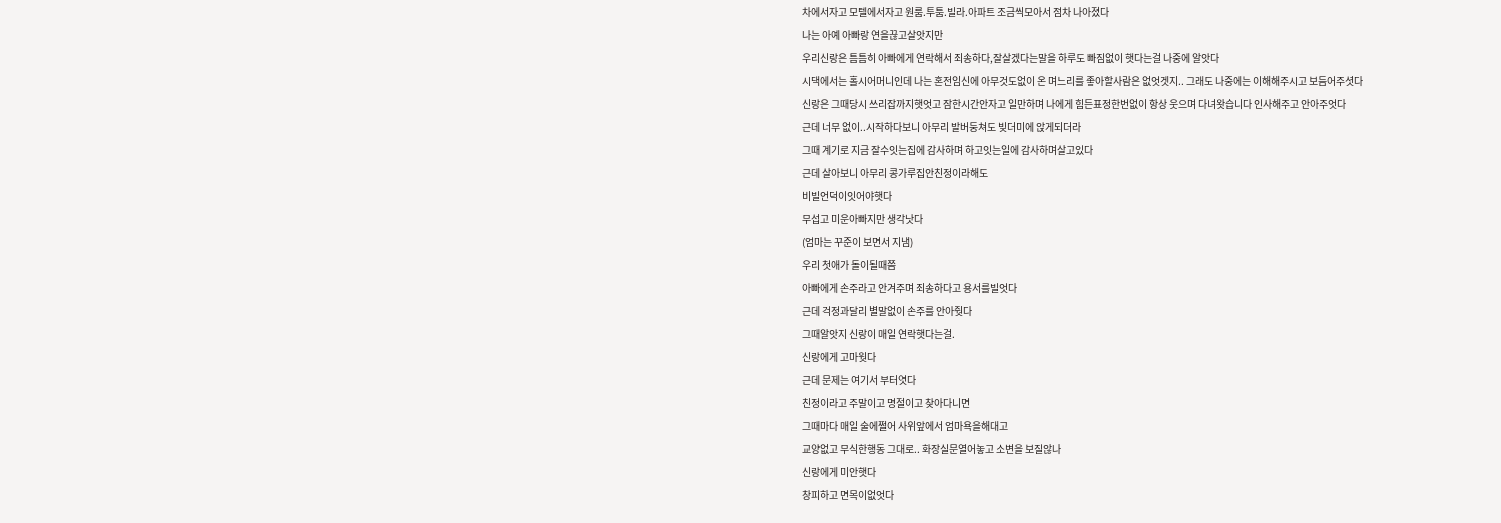차에서자고 모텔에서자고 원룸.투툼.빌라.아파트 조금씩모아서 점차 나아졌다
나는 아예 아빠랑 연을끊고살앗지만
우리신랑은 틈틈히 아빠에게 연락해서 죄송하다,잘살겠다는말을 하루도 빠짐없이 햇다는걸 나중에 알앗다
시댁에서는 홀시어머니인데 나는 혼전임신에 아무것도없이 온 며느리를 좋아할사람은 없엇겟지.. 그래도 나중에는 이해해주시고 보듬어주셧다
신랑은 그때당시 쓰리잡까지햇엇고 잠한시간안자고 일만하며 나에게 힘든표정한번없이 항상 웃으며 다녀왓습니다 인사해주고 안아주엇다
근데 너무 없이..시작하다보니 아무리 발버둥쳐도 빚더미에 앉게되더라
그때 계기로 지금 잘수잇는집에 감사하며 하고잇는일에 감사하며살고있다
근데 살아보니 아무리 콩가루집안친정이라해도
비빌언덕이잇어야햇다
무섭고 미운아빠지만 생각낫다
(엄마는 꾸준이 보면서 지냄)
우리 첫애가 돌이될때쯤
아빠에게 손주라고 안겨주며 죄송하다고 용서를빌엇다
근데 걱정과달리 별말없이 손주를 안아줫다
그때알앗지 신랑이 매일 연락햇다는걸.
신랑에게 고마웟다
근데 문제는 여기서 부터엿다
친정이라고 주말이고 명절이고 찾아다니면
그때마다 매일 술에쩔어 사위앞에서 엄마욕을해대고
교양없고 무식한행동 그대로.. 화장실문열어놓고 소변을 보질않나
신랑에게 미안햇다
창피하고 면목이없엇다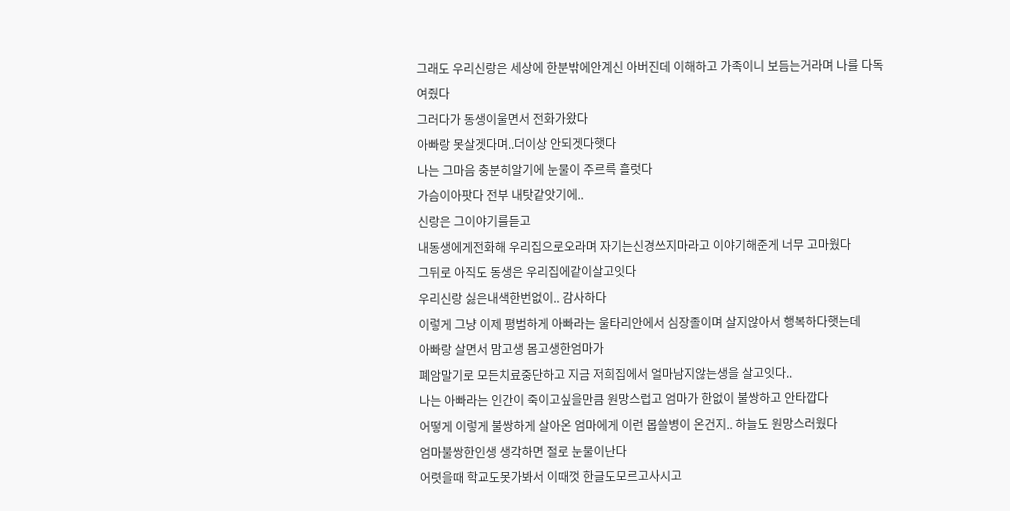그래도 우리신랑은 세상에 한분밖에안계신 아버진데 이해하고 가족이니 보듬는거라며 나를 다독여줬다
그러다가 동생이울면서 전화가왔다
아빠랑 못살겟다며..더이상 안되겟다햇다
나는 그마음 충분히알기에 눈물이 주르륵 흘럿다
가슴이아팟다 전부 내탓같앗기에..
신랑은 그이야기를듣고
내동생에게전화해 우리집으로오라며 자기는신경쓰지마라고 이야기해준게 너무 고마웠다
그뒤로 아직도 동생은 우리집에같이살고잇다
우리신랑 싫은내색한번없이.. 감사하다
이렇게 그냥 이제 평범하게 아빠라는 울타리안에서 심장졸이며 살지않아서 행복하다햇는데
아빠랑 살면서 맘고생 몸고생한엄마가
폐암말기로 모든치료중단하고 지금 저희집에서 얼마남지않는생을 살고잇다..
나는 아빠라는 인간이 죽이고싶을만큼 원망스럽고 엄마가 한없이 불쌍하고 안타깝다
어떻게 이렇게 불쌍하게 살아온 엄마에게 이런 몹쓸병이 온건지.. 하늘도 원망스러웠다
엄마불쌍한인생 생각하면 절로 눈물이난다
어렷을때 학교도못가봐서 이때껏 한글도모르고사시고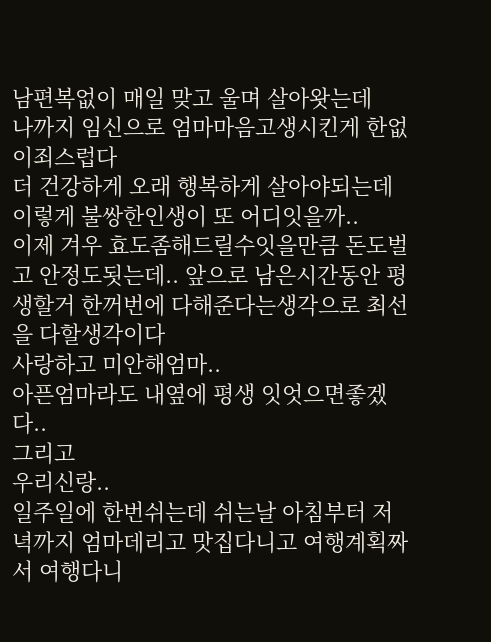남편복없이 매일 맞고 울며 살아왓는데
나까지 임신으로 엄마마음고생시킨게 한없이죄스럽다
더 건강하게 오래 행복하게 살아야되는데
이렇게 불쌍한인생이 또 어디잇을까..
이제 겨우 효도좀해드릴수잇을만큼 돈도벌고 안정도됫는데.. 앞으로 남은시간동안 평생할거 한꺼번에 다해준다는생각으로 최선을 다할생각이다
사랑하고 미안해엄마..
아픈엄마라도 내옆에 평생 잇엇으면좋겠다..
그리고
우리신랑..
일주일에 한번쉬는데 쉬는날 아침부터 저녁까지 엄마데리고 맛집다니고 여행계획짜서 여행다니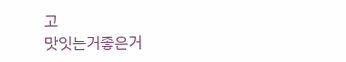고
맛잇는거좋은거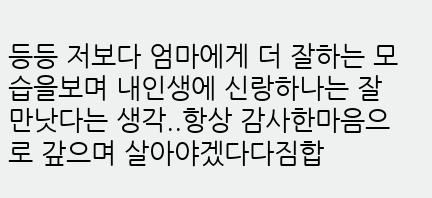등등 저보다 엄마에게 더 잘하는 모습을보며 내인생에 신랑하나는 잘만낫다는 생각..항상 감사한마음으로 갚으며 살아야겠다다짐합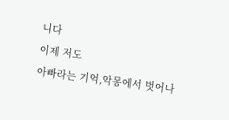니다
이제 저도
아빠라는 기억,악몽에서 벗어나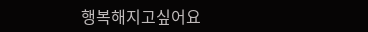행복해지고싶어요